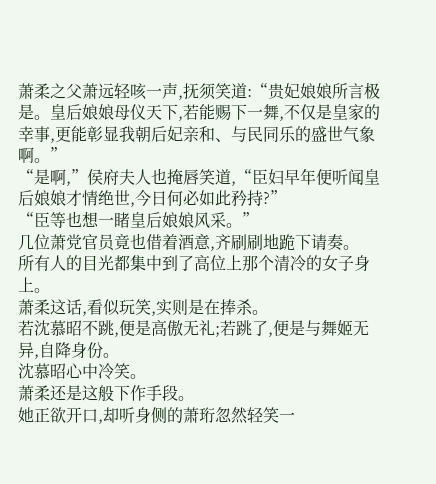萧柔之父萧远轻咳一声,抚须笑道:“贵妃娘娘所言极是。皇后娘娘母仪天下,若能赐下一舞,不仅是皇家的幸事,更能彰显我朝后妃亲和、与民同乐的盛世气象啊。”
“是啊,”侯府夫人也掩唇笑道,“臣妇早年便听闻皇后娘娘才情绝世,今日何必如此矜持?”
“臣等也想一睹皇后娘娘风采。”
几位萧党官员竟也借着酒意,齐刷刷地跪下请奏。
所有人的目光都集中到了高位上那个清冷的女子身上。
萧柔这话,看似玩笑,实则是在捧杀。
若沈慕昭不跳,便是高傲无礼;若跳了,便是与舞姬无异,自降身份。
沈慕昭心中冷笑。
萧柔还是这般下作手段。
她正欲开口,却听身侧的萧珩忽然轻笑一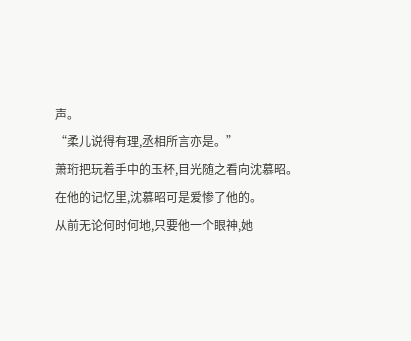声。
“柔儿说得有理,丞相所言亦是。”
萧珩把玩着手中的玉杯,目光随之看向沈慕昭。
在他的记忆里,沈慕昭可是爱惨了他的。
从前无论何时何地,只要他一个眼神,她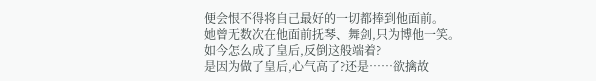便会恨不得将自己最好的一切都捧到他面前。
她曾无数次在他面前抚琴、舞剑,只为博他一笑。
如今怎么成了皇后,反倒这般端着?
是因为做了皇后,心气高了?还是……欲擒故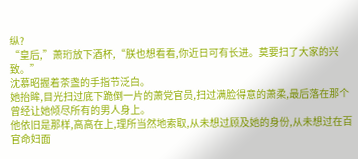纵?
“皇后,”萧珩放下酒杯,“朕也想看看,你近日可有长进。莫要扫了大家的兴致。”
沈慕昭握着茶盏的手指节泛白。
她抬眸,目光扫过底下跪倒一片的萧党官员,扫过满脸得意的萧柔,最后落在那个曾经让她倾尽所有的男人身上。
他依旧是那样,高高在上,理所当然地索取,从未想过顾及她的身份,从未想过在百官命妇面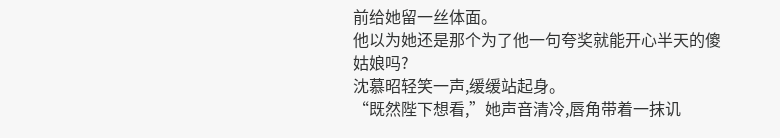前给她留一丝体面。
他以为她还是那个为了他一句夸奖就能开心半天的傻姑娘吗?
沈慕昭轻笑一声,缓缓站起身。
“既然陛下想看,”她声音清冷,唇角带着一抹讥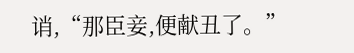诮,“那臣妾,便献丑了。”